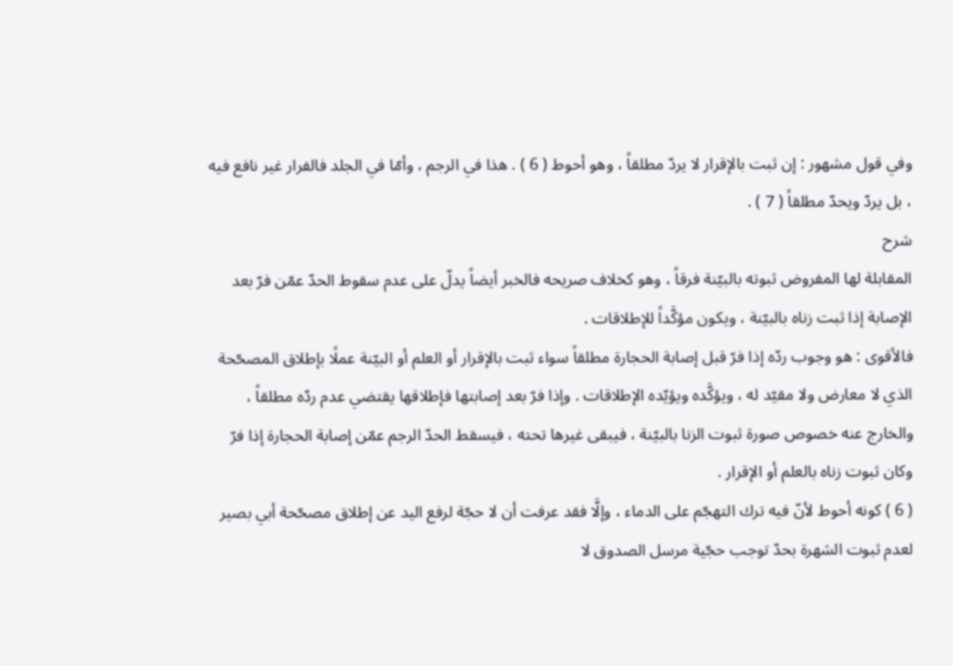وفي قول مشهور : إن ثبت بالإقرار لا يردّ مطلقاً ، وهو أحوط ( 6 ) . هذا في الرجم ، وأمّا في الجلد فالفرار غير نافع فيه ، بل يردّ ويحدّ مطلقاً ( 7 ) .
شرح
المقابلة لها المفروض ثبوته بالبيّنة فرقاً ، وهو كخلاف صريحه فالخبر أيضاً يدلّ على عدم سقوط الحدّ عمّن فرّ بعد الإصابة إذا ثبت زناه بالبيّنة ، ويكون مؤكَّداً للإطلاقات .
فالأقوى : هو وجوب ردّه إذا فرّ قبل إصابة الحجارة مطلقاً سواء ثبت بالإقرار أو العلم أو البيّنة عملًا بإطلاق المصحّحة الذي لا معارض ولا مقيّد له ، ويؤكَّده ويؤيّده الإطلاقات . وإذا فرّ بعد إصابتها فإطلاقها يقتضي عدم ردّه مطلقاً ، والخارج عنه خصوص صورة ثبوت الزنا بالبيّنة ، فيبقى غيرها تحته ، فيسقط الحدّ الرجم عمّن إصابة الحجارة إذا فرّ وكان ثبوت زناه بالعلم أو الإقرار .
( 6 ) كونه أحوط لأنّ فيه ترك التهجّم على الدماء ، وإلَّا فقد عرفت أن لا حجّة لرفع اليد عن إطلاق مصحّحة أبي بصير لعدم ثبوت الشهرة بحدّ توجب حجّية مرسل الصدوق لا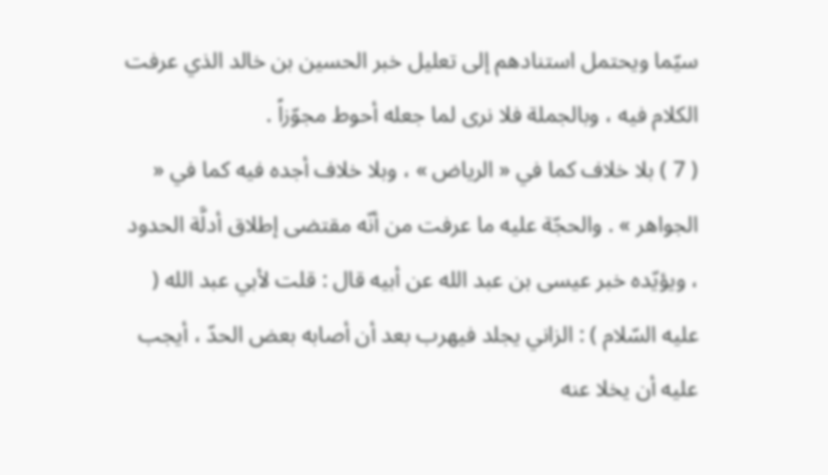سيّما ويحتمل استنادهم إلى تعليل خبر الحسين بن خالد الذي عرفت الكلام فيه ، وبالجملة فلا نرى لما جعله أحوط مجوّزاً .
( 7 ) بلا خلاف كما في « الرياض » ، وبلا خلاف أجده فيه كما في « الجواهر » . والحجّة عليه ما عرفت من أنّه مقتضى إطلاق أدلَّة الحدود ، ويؤيّده خبر عيسى بن عبد الله عن أبيه قال : قلت لأبي عبد الله ( عليه السّلام ) : الزاني يجلد فيهرب بعد أن أصابه بعض الحدّ ، أيجب عليه أن يخلا عنه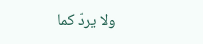ولا يردّ كما